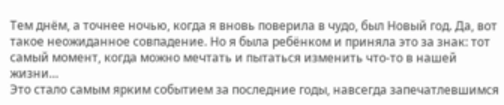Тем днём, а точнее ночью, когда я вновь поверила в чудо, был Новый год. Да, вот такое неожиданное совпадение. Но я была ребёнком и приняла это за знак: тот самый момент, когда можно мечтать и пытаться изменить что-то в нашей жизни…
Это стало самым ярким событием за последние годы, навсегда запечатлевшимся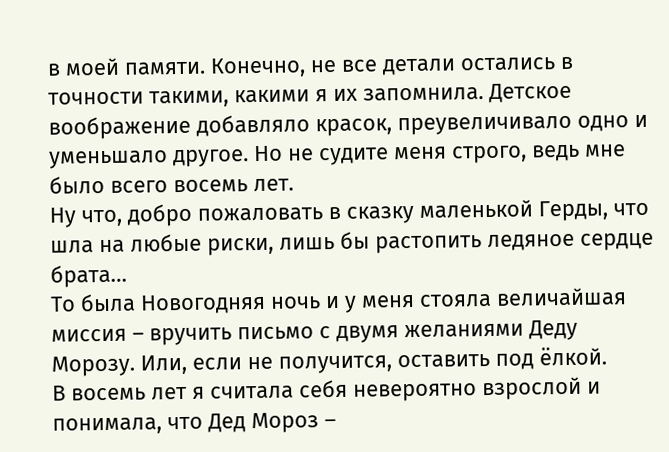в моей памяти. Конечно, не все детали остались в точности такими, какими я их запомнила. Детское воображение добавляло красок, преувеличивало одно и уменьшало другое. Но не судите меня строго, ведь мне было всего восемь лет.
Ну что, добро пожаловать в сказку маленькой Герды, что шла на любые риски, лишь бы растопить ледяное сердце брата…
То была Новогодняя ночь и у меня стояла величайшая миссия – вручить письмо с двумя желаниями Деду Морозу. Или, если не получится, оставить под ёлкой.
В восемь лет я считала себя невероятно взрослой и понимала, что Дед Мороз –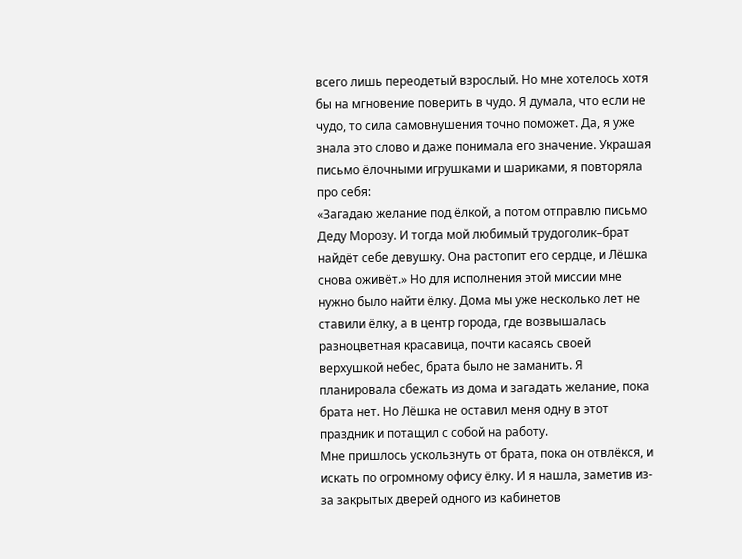всего лишь переодетый взрослый. Но мне хотелось хотя бы на мгновение поверить в чудо. Я думала, что если не чудо, то сила самовнушения точно поможет. Да, я уже знала это слово и даже понимала его значение. Украшая письмо ёлочными игрушками и шариками, я повторяла про себя:
«Загадаю желание под ёлкой, а потом отправлю письмо Деду Морозу. И тогда мой любимый трудоголик–брат найдёт себе девушку. Она растопит его сердце, и Лёшка снова оживёт.» Но для исполнения этой миссии мне нужно было найти ёлку. Дома мы уже несколько лет не ставили ёлку, а в центр города, где возвышалась разноцветная красавица, почти касаясь своей верхушкой небес, брата было не заманить. Я планировала сбежать из дома и загадать желание, пока брата нет. Но Лёшка не оставил меня одну в этот праздник и потащил с собой на работу.
Мне пришлось ускользнуть от брата, пока он отвлёкся, и искать по огромному офису ёлку. И я нашла, заметив из-за закрытых дверей одного из кабинетов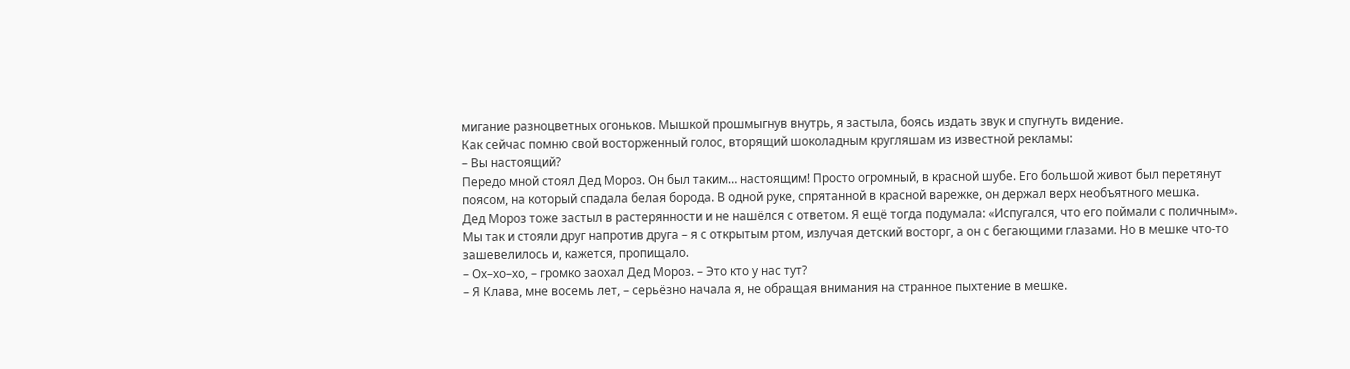мигание разноцветных огоньков. Мышкой прошмыгнув внутрь, я застыла, боясь издать звук и спугнуть видение.
Как сейчас помню свой восторженный голос, вторящий шоколадным кругляшам из известной рекламы:
– Вы настоящий?
Передо мной стоял Дед Мороз. Он был таким… настоящим! Просто огромный, в красной шубе. Его большой живот был перетянут поясом, на который спадала белая борода. В одной руке, спрятанной в красной варежке, он держал верх необъятного мешка.
Дед Мороз тоже застыл в растерянности и не нашёлся с ответом. Я ещё тогда подумала: «Испугался, что его поймали с поличным».
Мы так и стояли друг напротив друга – я с открытым ртом, излучая детский восторг, а он с бегающими глазами. Но в мешке что-то зашевелилось и, кажется, пропищало.
– Ох–хо–хо, – громко заохал Дед Мороз. – Это кто у нас тут?
– Я Клава, мне восемь лет, – серьёзно начала я, не обращая внимания на странное пыхтение в мешке.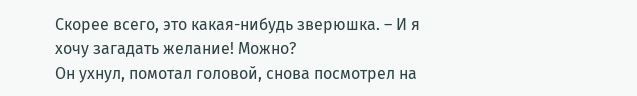Скорее всего, это какая-нибудь зверюшка. – И я хочу загадать желание! Можно?
Он ухнул, помотал головой, снова посмотрел на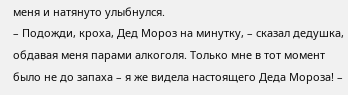меня и натянуто улыбнулся.
– Подожди, кроха, Дед Мороз на минутку, – сказал дедушка, обдавая меня парами алкоголя. Только мне в тот момент было не до запаха – я же видела настоящего Деда Мороза! –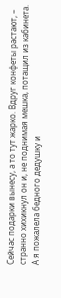Сейчас подарки вынесу, а то тут жарко. Вдруг конфеты растают, – странно хихикнул он и, не поднимая мешка, потащил из кабинета.
А я пожалела бедного дедушку и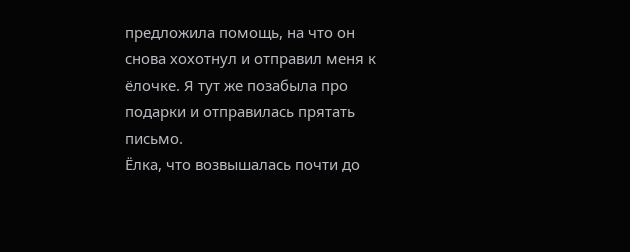предложила помощь, на что он снова хохотнул и отправил меня к ёлочке. Я тут же позабыла про подарки и отправилась прятать письмо.
Ёлка, что возвышалась почти до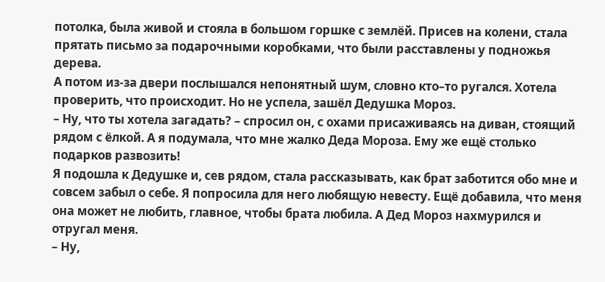потолка, была живой и стояла в большом горшке с землёй. Присев на колени, стала прятать письмо за подарочными коробками, что были расставлены у подножья дерева.
А потом из-за двери послышался непонятный шум, словно кто–то ругался. Хотела проверить, что происходит. Но не успела, зашёл Дедушка Мороз.
– Ну, что ты хотела загадать? – спросил он, с охами присаживаясь на диван, стоящий рядом с ёлкой. А я подумала, что мне жалко Деда Мороза. Ему же ещё столько подарков развозить!
Я подошла к Дедушке и, сев рядом, стала рассказывать, как брат заботится обо мне и совсем забыл о себе. Я попросила для него любящую невесту. Ещё добавила, что меня она может не любить, главное, чтобы брата любила. А Дед Мороз нахмурился и отругал меня.
– Ну,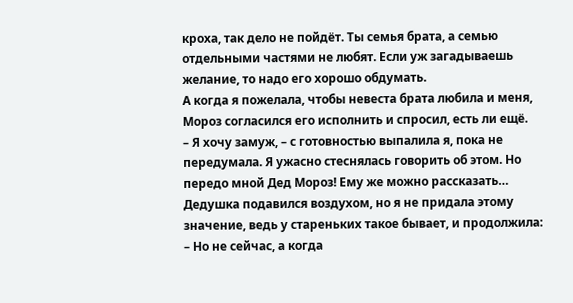кроха, так дело не пойдёт. Ты семья брата, а семью отдельными частями не любят. Если уж загадываешь желание, то надо его хорошо обдумать.
А когда я пожелала, чтобы невеста брата любила и меня, Мороз согласился его исполнить и спросил, есть ли ещё.
– Я хочу замуж, – с готовностью выпалила я, пока не передумала. Я ужасно стеснялась говорить об этом. Но передо мной Дед Мороз! Ему же можно рассказать…
Дедушка подавился воздухом, но я не придала этому значение, ведь у стареньких такое бывает, и продолжила:
– Но не сейчас, а когда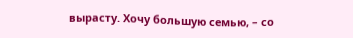вырасту. Хочу большую семью, – со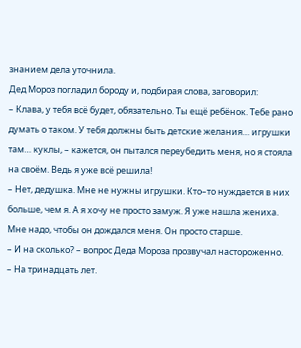знанием дела уточнила.
Дед Мороз погладил бороду и, подбирая слова, заговорил:
– Клава, у тебя всё будет, обязательно. Ты ещё ребёнок. Тебе рано думать о таком. У тебя должны быть детские желания… игрушки там… куклы, – кажется, он пытался переубедить меня, но я стояла на своём. Ведь я уже всё решила!
– Нет, дедушка. Мне не нужны игрушки. Кто–то нуждается в них больше, чем я. А я хочу не просто замуж. Я уже нашла жениха. Мне надо, чтобы он дождался меня. Он просто старше.
– И на сколько? – вопрос Деда Мороза прозвучал настороженно.
– На тринадцать лет.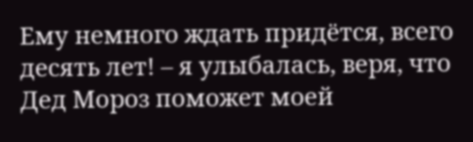Ему немного ждать придётся, всего десять лет! – я улыбалась, веря, что Дед Мороз поможет моей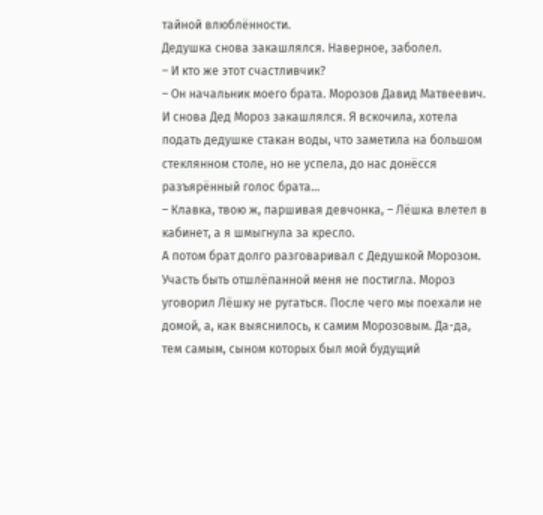тайной влюблённости.
Дедушка снова закашлялся. Наверное, заболел.
– И кто же этот счастливчик?
– Он начальник моего брата. Морозов Давид Матвеевич.
И снова Дед Мороз закашлялся. Я вскочила, хотела подать дедушке стакан воды, что заметила на большом стеклянном столе, но не успела, до нас донёсся разъярённый голос брата…
– Клавка, твою ж, паршивая девчонка, – Лёшка влетел в кабинет, а я шмыгнула за кресло.
А потом брат долго разговаривал с Дедушкой Морозом. Участь быть отшлёпанной меня не постигла. Мороз уговорил Лёшку не ругаться. После чего мы поехали не домой, а, как выяснилось, к самим Морозовым. Да-да, тем самым, сыном которых был мой будущий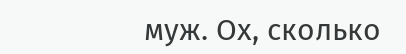муж. Ох, сколько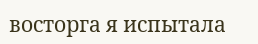восторга я испытала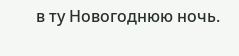в ту Новогоднюю ночь.